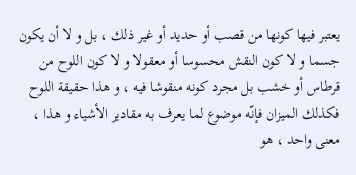يعتبر فيها كونها من قصب أو حديد أو غير ذلك ، بل و لا أن يكون جسما و لا كون النقش محسوسا أو معقولا و لا كون اللوح من قرطاس أو خشب بل مجرد كونه منقوشا فيه ، و هذا حقيقة اللوح فكذلك الميزان فإنّه موضوع لما يعرف به مقادير الأشياء و هذا ، معنى واحد ، هو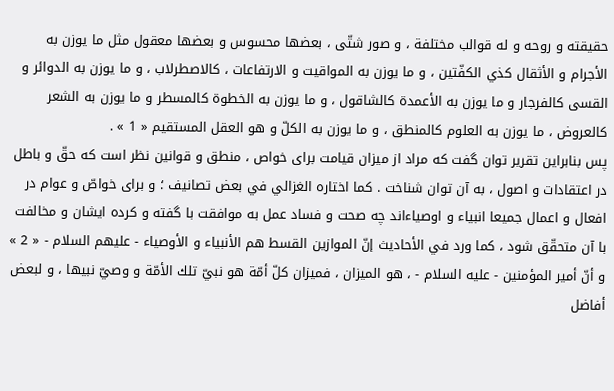حقيقته و روحه و له قوالب مختلفة ، و صور شتّى ، بعضها محسوس و بعضها معقول مثل ما يوزن به الأجرام و الأثقال كذي الكفّتين ، و ما يوزن به المواقيت و الارتفاعات ، كالاصطرلاب ، و ما يوزن به الدوائر و القسى كالفرجار و ما يوزن به الأعمدة كالشاقول ، و ما يوزن به الخطوة كالمسطر و ما يوزن به الشعر كالعروض ، ما يوزن به العلوم كالمنطق ، و ما يوزن به الكلّ و هو العقل المستقيم « 1 » .
پس بنابراين تقرير توان گفت كه مراد از ميزان قيامت براى خواص ، منطق و قوانين نظر است كه حقّ و باطل در اعتقادات و اصول ، به آن توان شناخت . كما اختاره الغزالي في بعض تصانيف ؛ و براى خواصّ و عوام در افعال و اعمال جميعا انبياء و اوصياءاند چه صحت و فساد عمل به موافقت با گفته و كرده ايشان و مخالفت با آن متحقّق شود ، كما ورد في الأحاديث إنّ الموازين القسط هم الأنبياء و الأوصياء - عليهم السلام - « 2 » و أنّ أمير المؤمنين - عليه السلام - ، هو الميزان ، فميزان كلّ أمّة هو نبيّ تلك الأمّة و وصيّ نبيها ، و لبعض أفاضل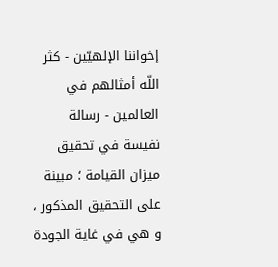إخواننا الإلهيّين - كثر اللّه أمثالهم في العالمين - رسالة نفيسة في تحقيق ميزان القيامة ؛ مبينة على التحقيق المذكور ، و هي في غاية الجودة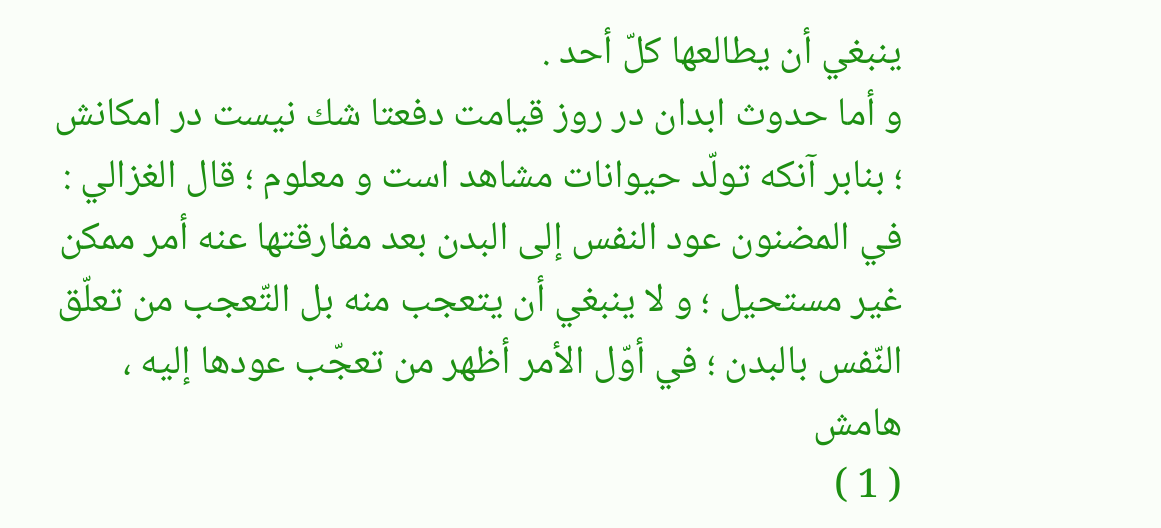ينبغي أن يطالعها كلّ أحد .
و أما حدوث ابدان در روز قيامت دفعتا شك نيست در امكانش ؛ بنابر آنكه تولّد حيوانات مشاهد است و معلوم ؛ قال الغزالي : في المضنون عود النفس إلى البدن بعد مفارقتها عنه أمر ممكن غير مستحيل ؛ و لا ينبغي أن يتعجب منه بل التّعجب من تعلّق النّفس بالبدن ؛ في أوّل الأمر أظهر من تعجّب عودها إليه ،
هامش
( 1 )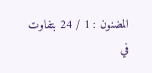المضنون : 1 / 24 بتفاوت في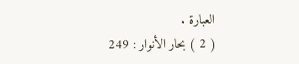العبارة .
( 2 ) بحار الأنوار : 249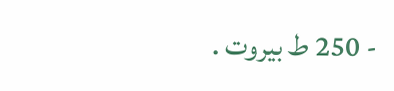- 250 ط بيروت .